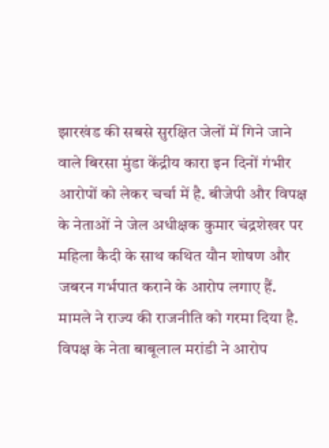झारखंड की सबसे सुरक्षित जेलों में गिने जाने वाले बिरसा मुंडा केंद्रीय कारा इन दिनों गंभीर आरोपों को लेकर चर्चा में है. बीजेपी और विपक्ष के नेताओं ने जेल अधीक्षक कुमार चंद्रशेखर पर महिला कैदी के साथ कथित यौन शोषण और जबरन गर्भपात कराने के आरोप लगाए हैं. मामले ने राज्य की राजनीति को गरमा दिया है.
विपक्ष के नेता बाबूलाल मरांडी ने आरोप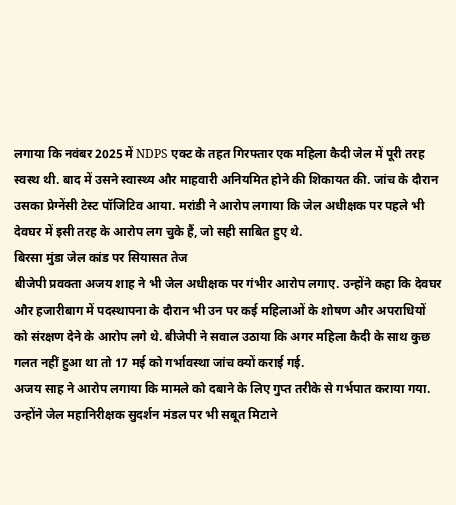लगाया कि नवंबर 2025 में NDPS एक्ट के तहत गिरफ्तार एक महिला कैदी जेल में पूरी तरह स्वस्थ थी. बाद में उसने स्वास्थ्य और माहवारी अनियमित होने की शिकायत की. जांच के दौरान उसका प्रेग्नेंसी टेस्ट पॉजिटिव आया. मरांडी ने आरोप लगाया कि जेल अधीक्षक पर पहले भी देवघर में इसी तरह के आरोप लग चुके हैं, जो सही साबित हुए थे.
बिरसा मुंडा जेल कांड पर सियासत तेज
बीजेपी प्रवक्ता अजय शाह ने भी जेल अधीक्षक पर गंभीर आरोप लगाए. उन्होंने कहा कि देवघर और हजारीबाग में पदस्थापना के दौरान भी उन पर कई महिलाओं के शोषण और अपराधियों को संरक्षण देने के आरोप लगे थे. बीजेपी ने सवाल उठाया कि अगर महिला कैदी के साथ कुछ गलत नहीं हुआ था तो 17 मई को गर्भावस्था जांच क्यों कराई गई.
अजय साह ने आरोप लगाया कि मामले को दबाने के लिए गुप्त तरीके से गर्भपात कराया गया. उन्होंने जेल महानिरीक्षक सुदर्शन मंडल पर भी सबूत मिटाने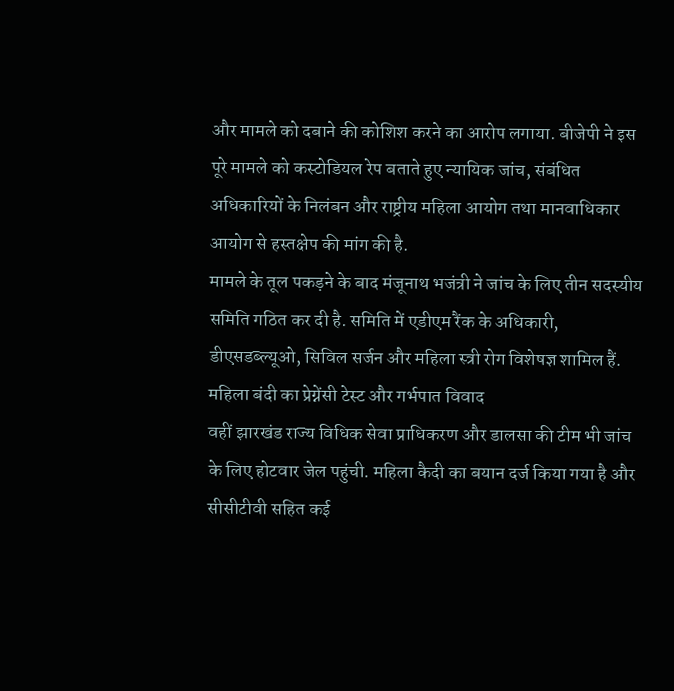और मामले को दबाने की कोशिश करने का आरोप लगाया. बीजेपी ने इस पूरे मामले को कस्टोडियल रेप बताते हुए न्यायिक जांच, संबंधित अधिकारियों के निलंबन और राष्ट्रीय महिला आयोग तथा मानवाधिकार आयोग से हस्तक्षेप की मांग की है.
मामले के तूल पकड़ने के बाद मंजूनाथ भजंत्री ने जांच के लिए तीन सदस्यीय समिति गठित कर दी है. समिति में एडीएम रैंक के अधिकारी, डीएसडब्ल्यूओ, सिविल सर्जन और महिला स्त्री रोग विशेषज्ञ शामिल हैं.
महिला बंदी का प्रेग्नेंसी टेस्ट और गर्भपात विवाद
वहीं झारखंड राज्य विधिक सेवा प्राधिकरण और डालसा की टीम भी जांच के लिए होटवार जेल पहुंची. महिला कैदी का बयान दर्ज किया गया है और सीसीटीवी सहित कई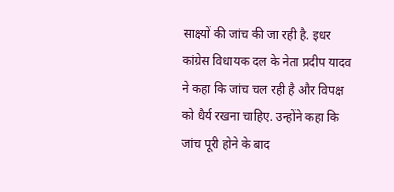साक्ष्यों की जांच की जा रही है. इधर कांग्रेस विधायक दल के नेता प्रदीप यादव ने कहा कि जांच चल रही है और विपक्ष को धैर्य रखना चाहिए. उन्होंने कहा कि जांच पूरी होने के बाद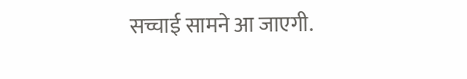सच्चाई सामने आ जाएगी.